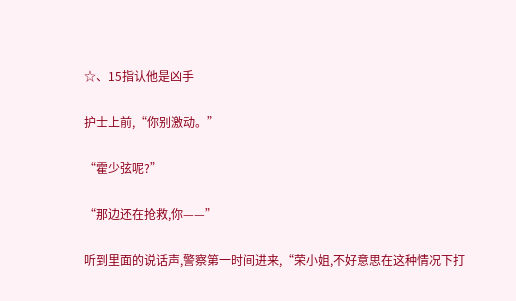☆、15指认他是凶手

护士上前,“你别激动。”

“霍少弦呢?”

“那边还在抢救,你——”

听到里面的说话声,警察第一时间进来,“荣小姐,不好意思在这种情况下打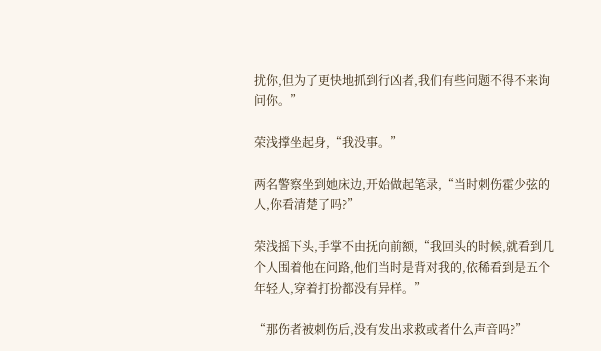扰你,但为了更快地抓到行凶者,我们有些问题不得不来询问你。”

荣浅撑坐起身,“我没事。”

两名警察坐到她床边,开始做起笔录,“当时刺伤霍少弦的人,你看清楚了吗?”

荣浅摇下头,手掌不由抚向前额,“我回头的时候,就看到几个人围着他在问路,他们当时是背对我的,依稀看到是五个年轻人,穿着打扮都没有异样。”

“那伤者被刺伤后,没有发出求救或者什么声音吗?”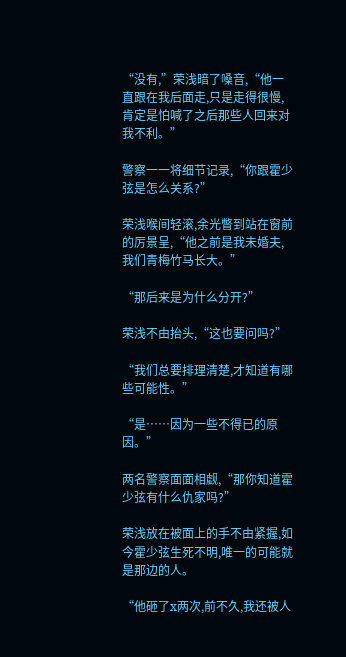“没有,”荣浅暗了嗓音,“他一直跟在我后面走,只是走得很慢,肯定是怕喊了之后那些人回来对我不利。”

警察一一将细节记录,“你跟霍少弦是怎么关系?”

荣浅喉间轻滚,余光瞥到站在窗前的厉景呈,“他之前是我未婚夫,我们青梅竹马长大。”

“那后来是为什么分开?”

荣浅不由抬头,“这也要问吗?”

“我们总要排理清楚,才知道有哪些可能性。”

“是……因为一些不得已的原因。”

两名警察面面相觑,“那你知道霍少弦有什么仇家吗?”

荣浅放在被面上的手不由紧握,如今霍少弦生死不明,唯一的可能就是那边的人。

“他砸了x两次,前不久,我还被人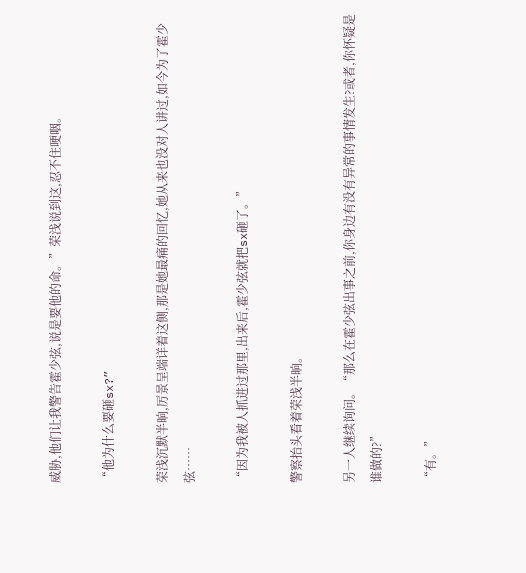威胁,他们让我警告霍少弦,说是要他的命。”荣浅说到这,忍不住哽咽。

“他为什么要砸sx?”

荣浅沉默半晌,厉景呈端详着这侧,那是她最痛的回忆,她从来也没对人讲过,如今为了霍少弦……

“因为我被人抓进过那里,出来后,霍少弦就把sx砸了。”

警察抬头看着荣浅半晌。

另一人继续询问。“那么在霍少弦出事之前,你身边有没有异常的事情发生?或者,你怀疑是谁做的?”

“有。”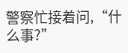警察忙接着问,“什么事?”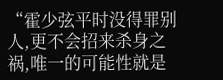“霍少弦平时没得罪别人,更不会招来杀身之祸,唯一的可能性就是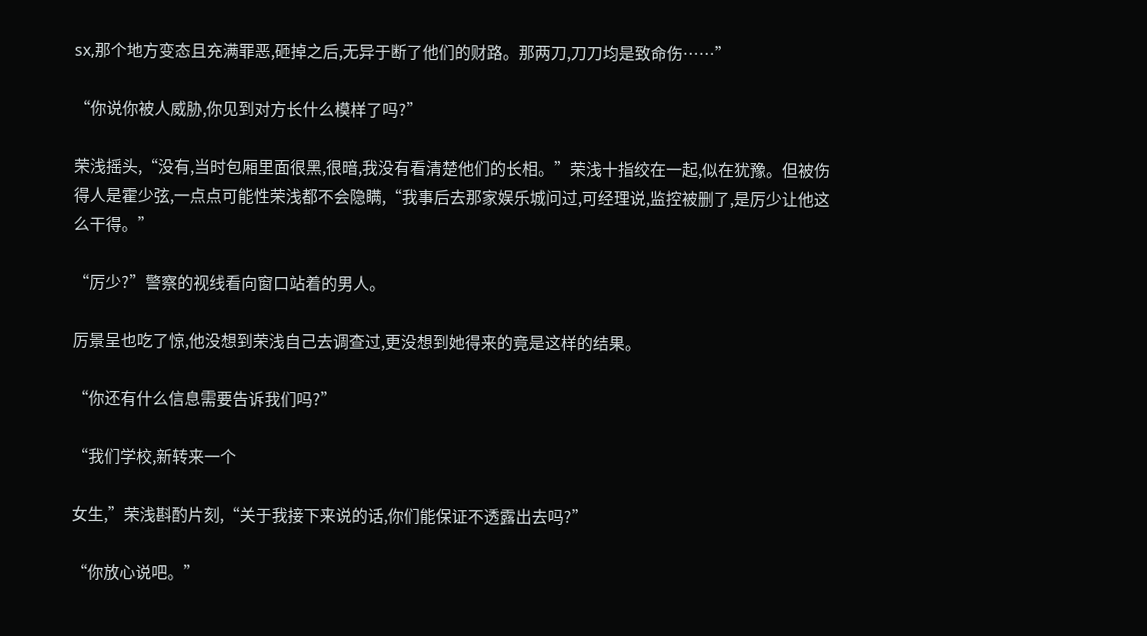sx,那个地方变态且充满罪恶,砸掉之后,无异于断了他们的财路。那两刀,刀刀均是致命伤……”

“你说你被人威胁,你见到对方长什么模样了吗?”

荣浅摇头,“没有,当时包厢里面很黑,很暗,我没有看清楚他们的长相。”荣浅十指绞在一起,似在犹豫。但被伤得人是霍少弦,一点点可能性荣浅都不会隐瞒,“我事后去那家娱乐城问过,可经理说,监控被删了,是厉少让他这么干得。”

“厉少?”警察的视线看向窗口站着的男人。

厉景呈也吃了惊,他没想到荣浅自己去调查过,更没想到她得来的竟是这样的结果。

“你还有什么信息需要告诉我们吗?”

“我们学校,新转来一个

女生,”荣浅斟酌片刻,“关于我接下来说的话,你们能保证不透露出去吗?”

“你放心说吧。”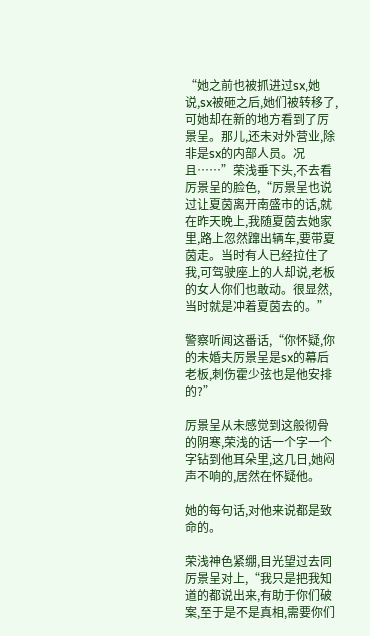“她之前也被抓进过sx,她说,sx被砸之后,她们被转移了,可她却在新的地方看到了厉景呈。那儿,还未对外营业,除非是sx的内部人员。况且……”荣浅垂下头,不去看厉景呈的脸色,“厉景呈也说过让夏茵离开南盛市的话,就在昨天晚上,我随夏茵去她家里,路上忽然蹿出辆车,要带夏茵走。当时有人已经拉住了我,可驾驶座上的人却说,老板的女人你们也敢动。很显然,当时就是冲着夏茵去的。”

警察听闻这番话,“你怀疑,你的未婚夫厉景呈是sx的幕后老板,刺伤霍少弦也是他安排的?”

厉景呈从未感觉到这般彻骨的阴寒,荣浅的话一个字一个字钻到他耳朵里,这几日,她闷声不响的,居然在怀疑他。

她的每句话,对他来说都是致命的。

荣浅神色紧绷,目光望过去同厉景呈对上,“我只是把我知道的都说出来,有助于你们破案,至于是不是真相,需要你们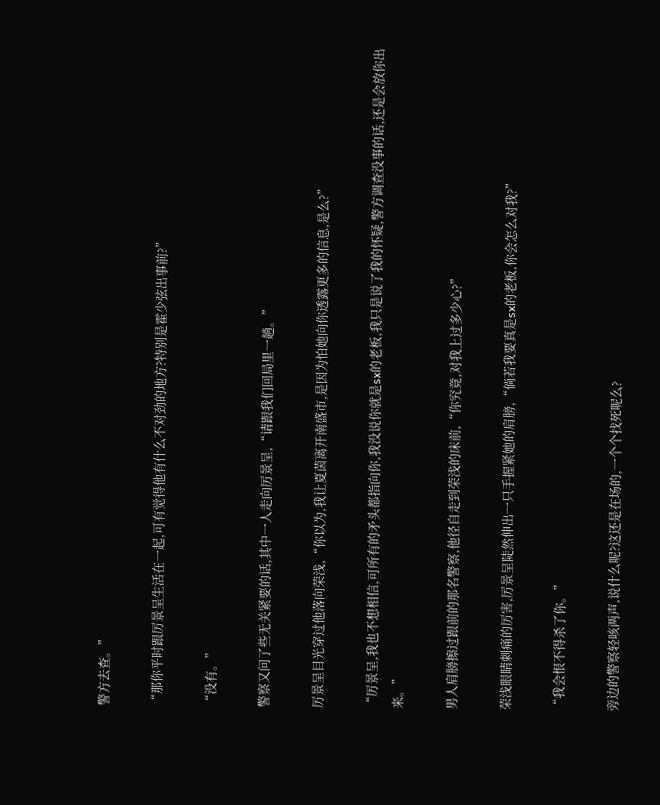警方去查。”

“那你平时跟厉景呈生活在一起,可有觉得他有什么不对劲的地方?特别是霍少弦出事前?”

“没有。”

警察又问了些无关紧要的话,其中一人走向厉景呈,“请跟我们回局里一趟。”

厉景呈目光穿过他落向荣浅,“你以为,我让夏茵离开南盛市,是因为怕她向你透露更多的信息,是么?”

“厉景呈,我也不想相信,可所有的矛头都指向你,我没说你就是sx的老板,我只是说了我的怀疑,警方调查没事的话,还是会放你出来。”

男人肩膀擦过跟前的那名警察,他径自走到荣浅的床前,“你究竟,对我上过多少心?”

荣浅眼睛刺痛的厉害,厉景呈陡然伸出一只手握紧她的肩膀,“倘若我要真是sx的老板,你会怎么对我?”

“我会恨不得杀了你。”

旁边的警察轻咳两声,说什么呢?这还是在场的,一个个找死呢么?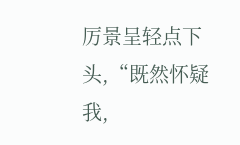厉景呈轻点下头,“既然怀疑我,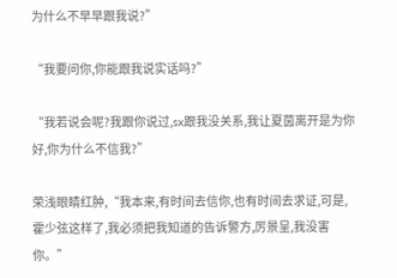为什么不早早跟我说?”

“我要问你,你能跟我说实话吗?”

“我若说会呢?我跟你说过,sx跟我没关系,我让夏茵离开是为你好,你为什么不信我?”

荣浅眼睛红肿,“我本来,有时间去信你,也有时间去求证,可是,霍少弦这样了,我必须把我知道的告诉警方,厉景呈,我没害你。”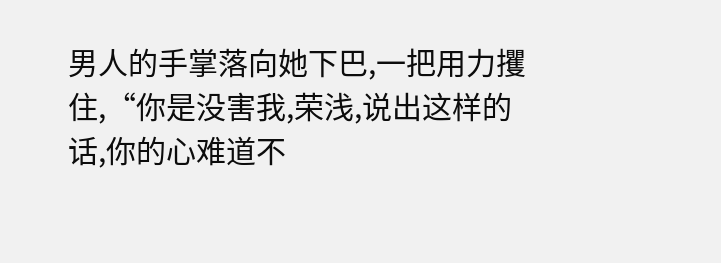男人的手掌落向她下巴,一把用力攫住,“你是没害我,荣浅,说出这样的话,你的心难道不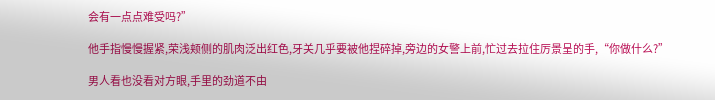会有一点点难受吗?”

他手指慢慢握紧,荣浅颊侧的肌肉泛出红色,牙关几乎要被他捏碎掉,旁边的女警上前,忙过去拉住厉景呈的手,“你做什么?”

男人看也没看对方眼,手里的劲道不由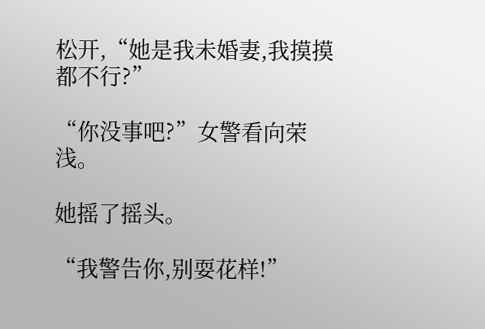松开,“她是我未婚妻,我摸摸都不行?”

“你没事吧?”女警看向荣浅。

她摇了摇头。

“我警告你,别耍花样!”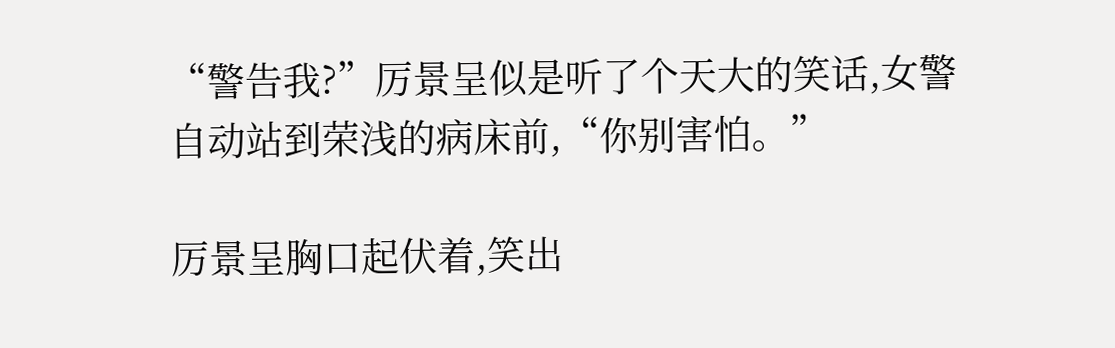“警告我?”厉景呈似是听了个天大的笑话,女警自动站到荣浅的病床前,“你别害怕。”

厉景呈胸口起伏着,笑出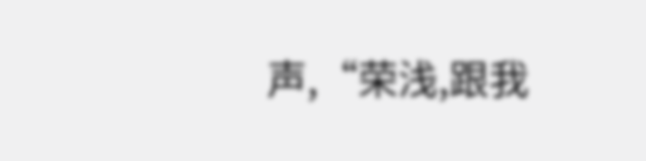声,“荣浅,跟我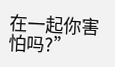在一起你害怕吗?”